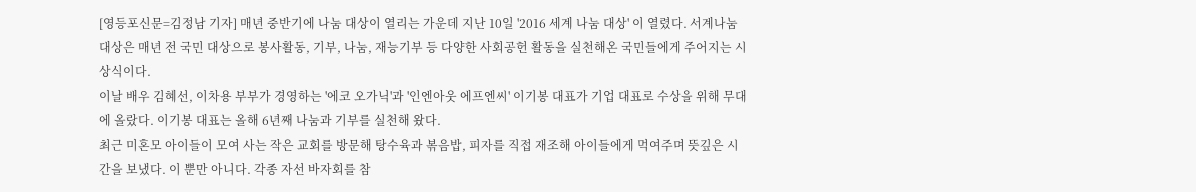[영등포신문=김정남 기자] 매년 중반기에 나눔 대상이 열리는 가운데 지난 10일 '2016 세계 나눔 대상' 이 열렸다. 서계나눔대상은 매년 전 국민 대상으로 봉사활동, 기부, 나눔, 재능기부 등 다양한 사회공헌 활동을 실천해온 국민들에게 주어지는 시상식이다.
이날 배우 김혜선, 이차용 부부가 경영하는 '에코 오가닉'과 '인엔아웃 에프엔씨' 이기봉 대표가 기업 대표로 수상을 위해 무대에 올랐다. 이기봉 대표는 올해 6년째 나눔과 기부를 실천해 왔다.
최근 미혼모 아이들이 모여 사는 작은 교회를 방문해 탕수육과 볶음밥, 피자를 직접 재조해 아이들에게 먹여주며 뜻깊은 시간을 보냈다. 이 뿐만 아니다. 각종 자선 바자회를 참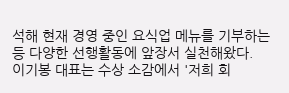석해 현재 경영 중인 요식업 메뉴를 기부하는 등 다양한 선행활동에 앞장서 실천해왔다.
이기봉 대표는 수상 소감에서 '저희 회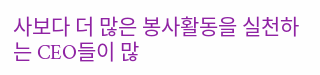사보다 더 많은 봉사활동을 실천하는 CEO들이 많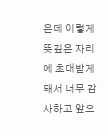은데 이렇게 뜻깊은 자리에 초대받게 돼서 너무 감사하고 앞으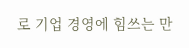로 기업 경영에 힘쓰는 만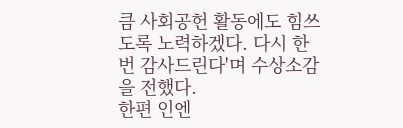큼 사회공헌 활동에도 힘쓰도록 노력하겠다. 다시 한번 감사드린다'며 수상소감을 전했다.
한편 인엔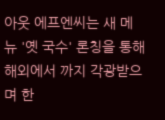아웃 에프엔씨는 새 메뉴 '옛 국수' 론칭을 통해 해외에서 까지 각광받으며 한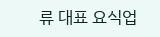류 대표 요식업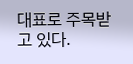대표로 주목받고 있다.